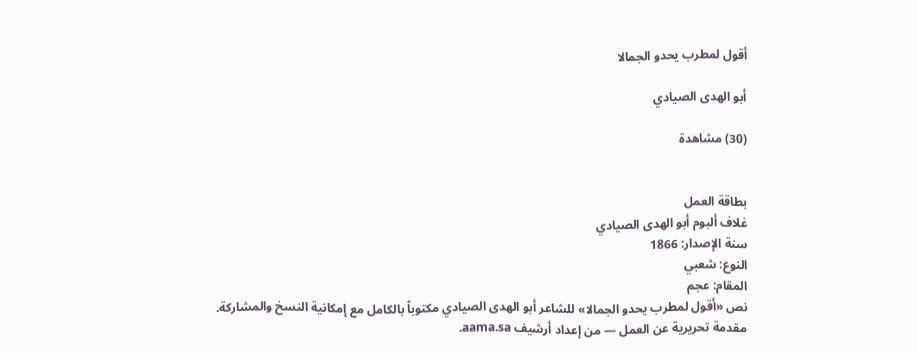أقول لمطرب يحدو الجمالا

أبو الهدى الصيادي

(30) مشاهدة


بطاقة العمل
غلاف ألبوم أبو الهدى الصيادي
سنة الإصدار: 1866
النوع: شعبي
المقام: عجم
نص «أقول لمطرب يحدو الجمالا» للشاعر أبو الهدى الصيادي مكتوباً بالكامل مع إمكانية النسخ والمشاركة.
مقدمة تحريرية عن العمل — من إعداد أرشيف aama.sa.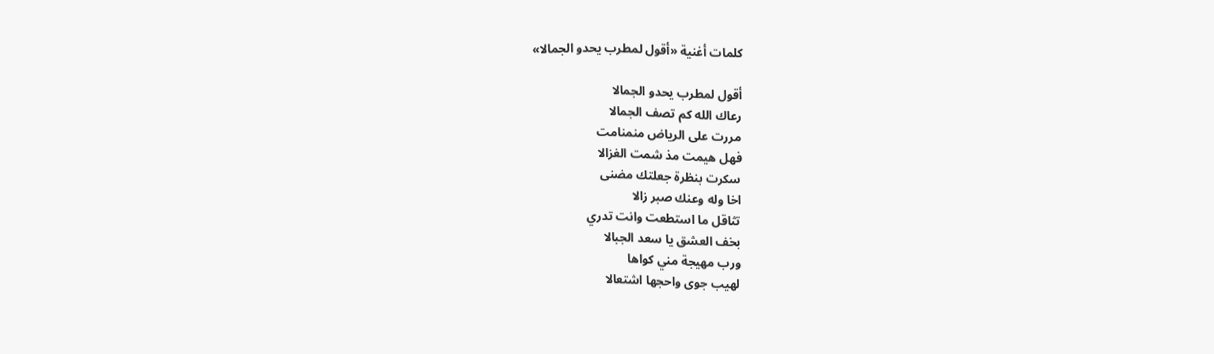كلمات أغنية «أقول لمطرب يحدو الجمالا»

أقول لمطرب يحدو الجمالا
رعاك الله كم تصف الجمالا
مررت على الرياض منمنامت
فهل هيمت مذ شمت الغزالا
سكرت بنظرة جعلتك مضنى
اخا وله وعنك صبر زالا
تثاقل ما استطعت وانت تدري
بخف العشق يا سعد الجبالا
ورب مهيجة مني كواها
لهيب جوى واحجها اشتعالا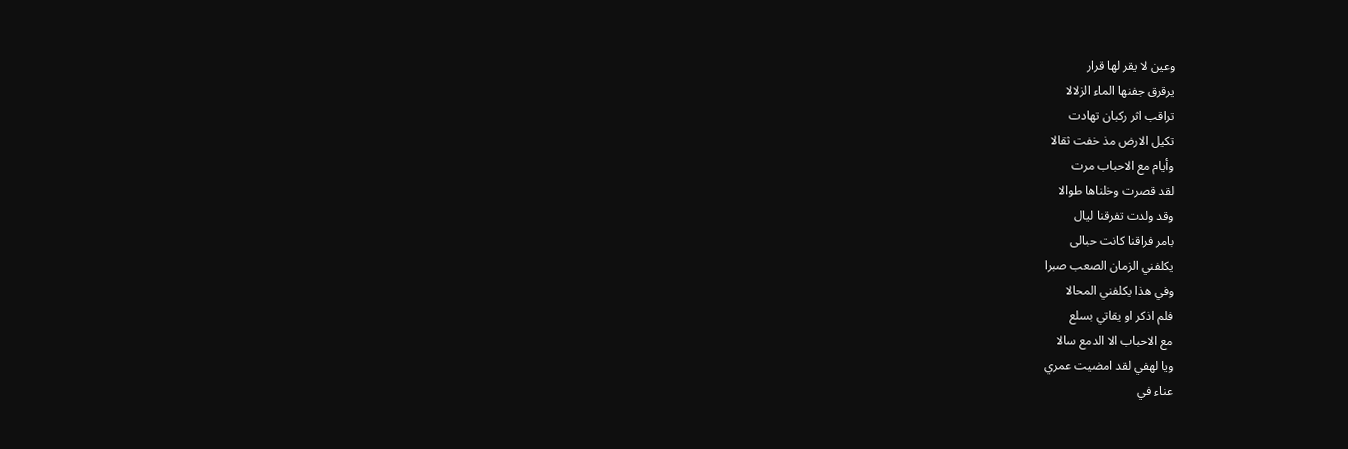وعين لا يقر لها قرار
يرقرق جفنها الماء الزلالا
تراقب اثر ركبان تهادت
تكيل الارض مذ خفت ثقالا
وأيام مع الاحباب مرت
لقد قصرت وخلناها طوالا
وقد ولدت تفرقنا ليال
بامر فراقنا كانت حبالى
يكلفني الزمان الصعب صبرا
وفي هذا يكلفني المحالا
فلم اذكر او يقاتي بسلع
مع الاحباب الا الدمع سالا
ويا لهفي لقد امضيت عمري
عناء في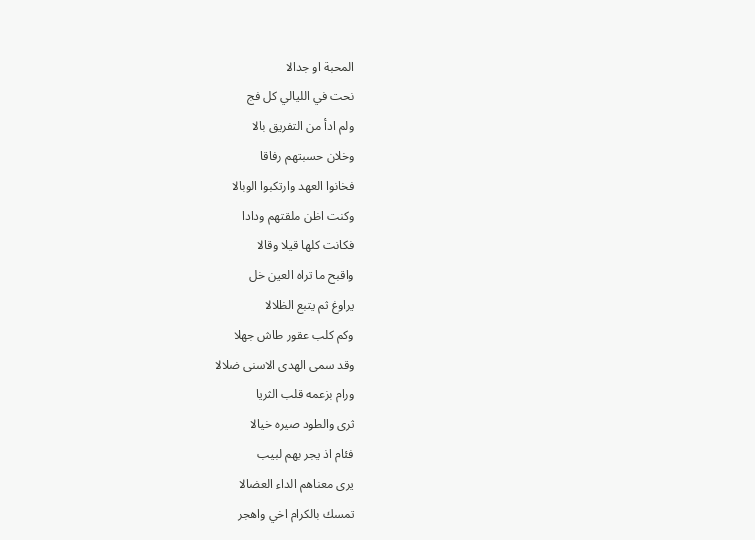المحبة او جدالا
نحت في الليالي كل فج
ولم ادأ من التفريق بالا
وخلان حسبتهم رفاقا
فخانوا العهد وارتكبوا الوبالا
وكنت اظن ملقتهم ودادا
فكانت كلها قيلا وقالا
واقبح ما تراه العين خل
يراوغ ثم يتبع الظلالا
وكم كلب عقور طاش جهلا
وقد سمى الهدى الاسنى ضلالا
ورام بزعمه قلب الثريا
ثرى والطود صيره خيالا
فئام اذ يجر بهم لبيب
يرى معناهم الداء العضالا
تمسك بالكرام اخي واهجر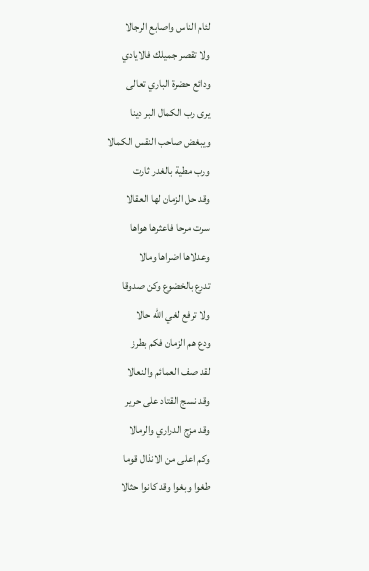لئام الناس واصابع الرجالا
ولا تقصر جميلك فالايادي
ودائع حضرة الباري تعالى
يرى رب الكمال البر دينا
ويبغض صاحب النقس الكمالا
ورب مطية بالغدر ثارت
وقد حل الزمان لها العقالا
سرت مرحا فاعثرها هواها
وعدلاها اضراها ومالا
تدرع بالخضوع وكن صدوقا
ولا ترفع لغي الله حالا
ودع هم الزمان فكم بطرز
لقد صف العمائم والنعالا
وقد نسج القتاد على حرير
وقد مزج الدراري والرمالا
وكم اعلى من الانذال قوما
طغوا وبغوا وقد كانوا حثالا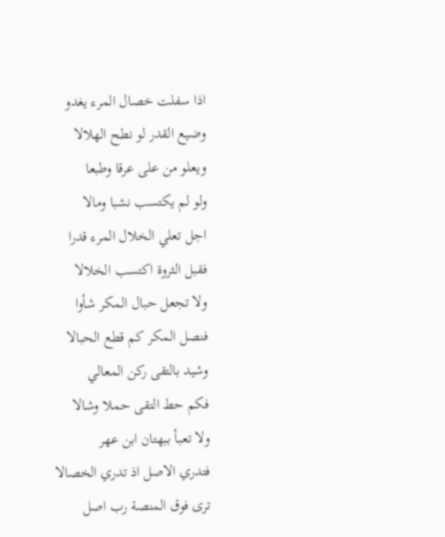اذا سفلت خصال المرء يغدو
وضيع القدر لو نطح الهلالا
ويعلو من على عرقا وطبعا
ولو لم يكتسب نشبا ومالا
اجل تعلي الخلال المرء قدرا
فقبل الثروة اكتسب الخلالا
ولا تجعل حبال المكر شأوا
فنصل المكر كم قطع الحبالا
وشيد بالتقى ركن المعالي
فكم حط التقى حملا وشالا
ولا تعبأ ببهتان ابن عهر
فتدري الاصل اذ تدري الخصالا
ترى فوق المنصة رب اصل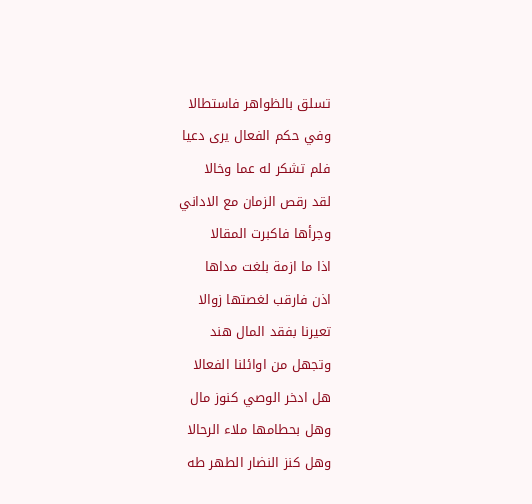تسلق بالظواهر فاستطالا
وفي حكم الفعال يرى دعيا
فلم تشكر له عما وخالا
لقد رقص الزمان مع الاداني
وجرأها فاكبرت المقالا
اذا ما ازمة بلغت مداها
اذن فارقب لغصتها زوالا
تعيرنا بفقد المال هند
وتجهل من اوائلنا الفعالا
هل ادخر الوصي كنوز مال
وهل بحطامها ملاء الرحالا
وهل كنز النضار الطهر طه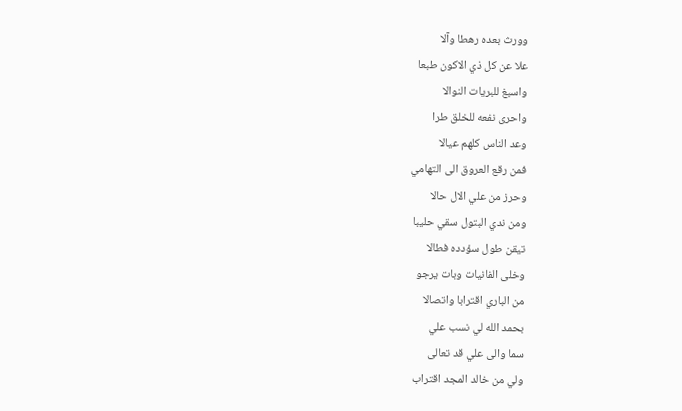وورث بعده رهطا وآلا
علا عن كل ذي الاكون طبعا
واسبغ للبريات النوالا
واحرى نفعه للخلق طرا
وعد الناس كلهم عيالا
فمن رقع العروق الى التهامي
وحرز من علي الال حالا
ومن ندي البتول سقي حليبا
تيقن طول سؤدده فطالا
وخلى الفانيات وبات يرجو
من الباري اقترابا واتصالا
بحمد الله لي نسب علي
سما والى علي قد تعالى
ولي من خالد المجد اقتراب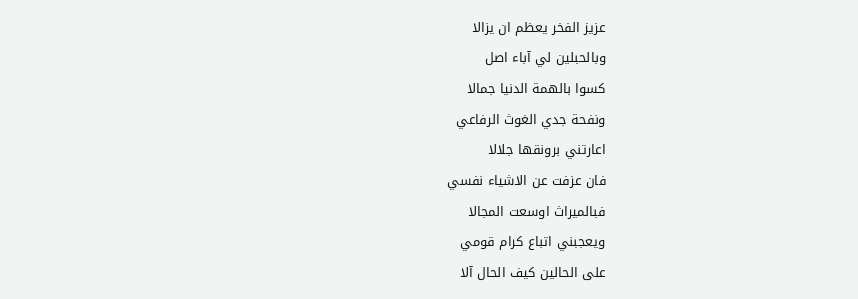عزيز الفخر يعظم ان يزالا
وبالحبلين لي آباء اصل
كسوا بالهمة الدنيا جمالا
ونفحة جدي الغوث الرفاعي
اعارتني برونقها جلالا
فان عزفت عن الاشياء نفسي
فبالميراث اوسعت المجالا
ويعجبني اتباع كرام قومي
على الحالين كيف الحال آلا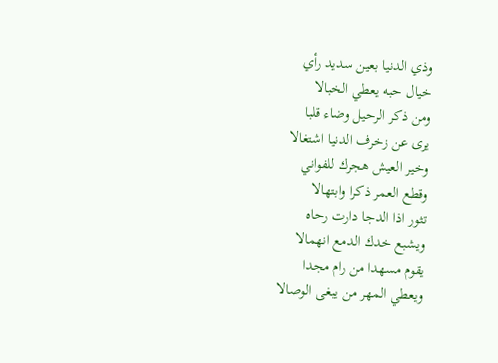وذي الدنيا بعين سديد رأي
خيال حبه يعطي الخبالا
ومن ذكر الرحيل وضاء قلبا
يرى عن زخرف الدنيا اشتغالا
وخير العيش هجرك للفواني
وقطع العمر ذكرا وابتهالا
تثور اذا الدجا دارت رحاه
ويشبع خدك الدمع انهمالا
يقوم مسهدا من رام مجدا
ويعطي المهر من يبغى الوصالا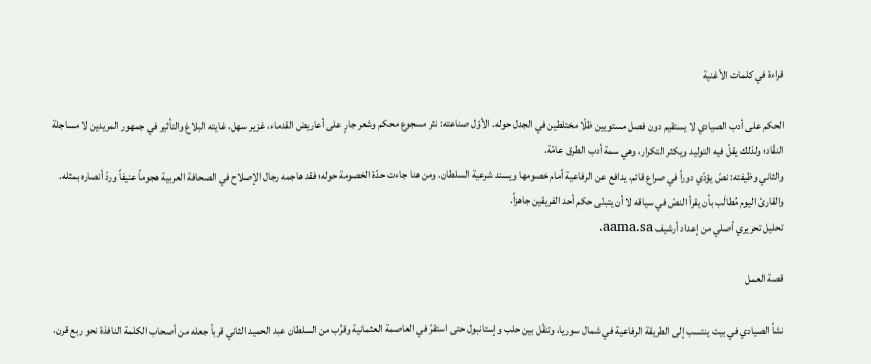قراءة في كلمات الأغنية

الحكم على أدب الصيادي لا يستقيم دون فصل مستويين ظلّا مختلطين في الجدل حوله. الأوّل صناعته: نثر مسجوع محكم وشعر جارٍ على أعاريض القدماء، غزير سهل، غايته البلاغ والتأثير في جمهور المريدين لا مساجلة النقّاد؛ ولذلك يقلّ فيه التوليد ويكثر التكرار، وهي سمة أدب الطرق عامّة.
والثاني وظيفته: نصّ يؤدّي دوراً في صراع قائم، يدافع عن الرفاعية أمام خصومها ويسند شرعية السلطان. ومن هنا جاءت حدّة الخصومة حوله؛ فقد هاجمه رجال الإصلاح في الصحافة العربية هجوماً عنيفاً وردّ أنصاره بمثله. والقارئ اليوم مُطالَب بأن يقرأ النصّ في سياقه لا أن يتبنّى حكم أحد الفريقين جاهزاً.
تحليل تحريري أصلي من إعداد أرشيف aama.sa.

قصة العمل

نشأ الصيادي في بيت ينتسب إلى الطريقة الرفاعية في شمال سوريا، وتنقّل بين حلب وإستانبول حتى استقرّ في العاصمة العثمانية وقرُب من السلطان عبد الحميد الثاني قرباً جعله من أصحاب الكلمة النافذة نحو ربع قرن.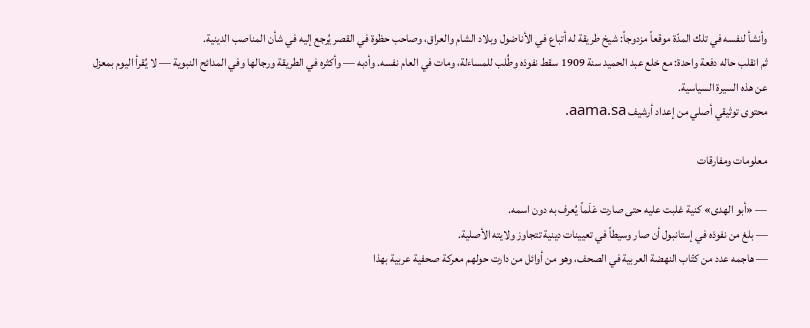وأنشأ لنفسه في تلك المدّة موقعاً مزدوجاً: شيخ طريقة له أتباع في الأناضول وبلاد الشام والعراق، وصاحب حظوة في القصر يُرجع إليه في شأن المناصب الدينية.
ثم انقلب حاله دفعة واحدة: مع خلع عبد الحميد سنة 1909 سقط نفوذه وطُلب للمساءلة، ومات في العام نفسه. وأدبه — وأكثره في الطريقة ورجالها وفي المدائح النبوية — لا يُقرأ اليوم بمعزل عن هذه السيرة السياسية.
محتوى توثيقي أصلي من إعداد أرشيف aama.sa.

معلومات ومفارقات

— «أبو الهدى» كنية غلبت عليه حتى صارت عَلَماً يُعرف به دون اسمه.
— بلغ من نفوذه في إستانبول أن صار وسيطاً في تعيينات دينية تتجاوز ولايته الأصلية.
— هاجمه عدد من كتّاب النهضة العربية في الصحف، وهو من أوائل من دارت حولهم معركة صحفية عربية بهذا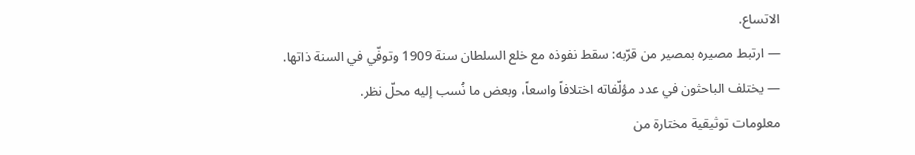الاتساع.
— ارتبط مصيره بمصير من قرّبه: سقط نفوذه مع خلع السلطان سنة 1909 وتوفّي في السنة ذاتها.
— يختلف الباحثون في عدد مؤلّفاته اختلافاً واسعاً، وبعض ما نُسب إليه محلّ نظر.
معلومات توثيقية مختارة من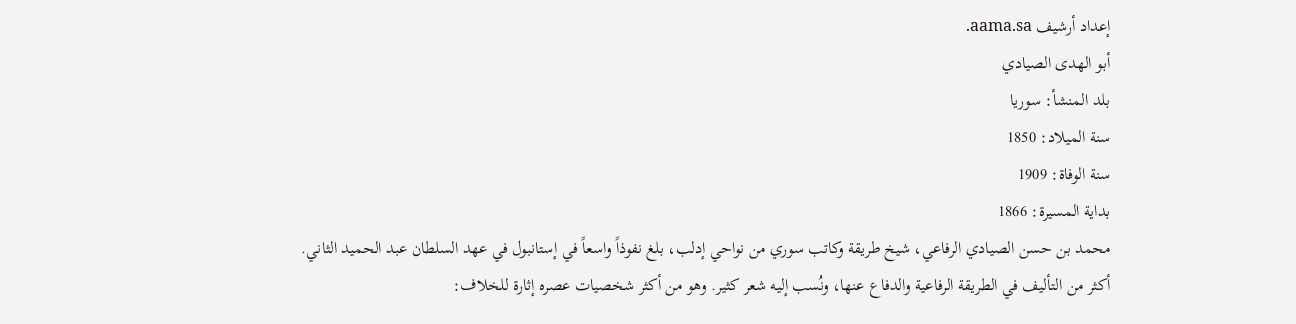إعداد أرشيف aama.sa.
أبو الهدى الصيادي
بلد المنشأ: سوريا
سنة الميلاد: 1850
سنة الوفاة: 1909
بداية المسيرة: 1866
محمد بن حسن الصيادي الرفاعي، شيخ طريقة وكاتب سوري من نواحي إدلب، بلغ نفوذاً واسعاً في إستانبول في عهد السلطان عبد الحميد الثاني. أكثر من التأليف في الطريقة الرفاعية والدفاع عنها، ونُسب إليه شعر كثير. وهو من أكثر شخصيات عصره إثارة للخلاف: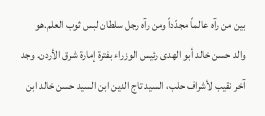بين من رآه عالماً مجدّداً ومن رآه رجل سلطان لبس ثوب العلم.هو والد حسن خالد أبو الهدى رئيس الوزراء بفترة إمارة شرق الأردن. وجد آخر نقيب لأشراف حلب، السيد تاج الدين ابن السيد حسن خالد ابن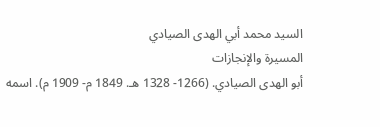السيد محمد أبي الهدى الصيادي
المسيرة والإنجازات
أبو الهدى الصيادي. (1266- 1328 هـ. 1849 م- 1909 م). اسمه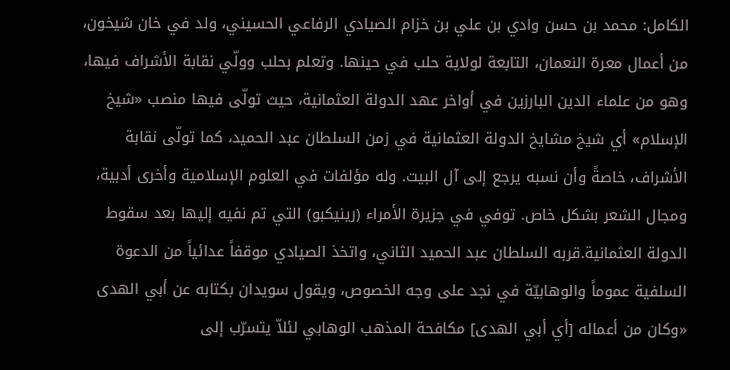الكامل: محمد بن حسن وادي بن علي بن خزام الصيادي الرفاعي الحسيني، ولد في خان شيخون، من أعمال معرة النعمان، التابعة لولاية حلب في حينها. وتعلم بحلب وولّي نقابة الأشراف فيها، وهو من علماء الدين البارزين في أواخر عهد الدولة العثمانية، حيث تولّى فيها منصب «شيخ الإسلام» أي شيخ مشايخ الدولة العثمانية في زمن السلطان عبد الحميد، كما تولّى نقابة الأشراف، خاصةً وأن نسبه يرجع إلى آل البيت. وله مؤلفات في العلوم الإسلامية وأخرى أدبية، ومجال الشعر بشكل خاص. توفي في جزيرة الأمراء (رينيكبو) التي تم نفيه إليها بعد سقوط الدولة العثمانية.قربه السلطان عبد الحميد الثاني، واتخذ الصيادي موقفاً عدائياً من الدعوة السلفية عموماً والوهابيّة في نجد على وجه الخصوص، ويقول سويدان بكتابه عن أبي الهدى «وكان من أعماله [أي أبي الهدى] مكافحة المذهب الوهابي لئلاّ يتسرّب إلى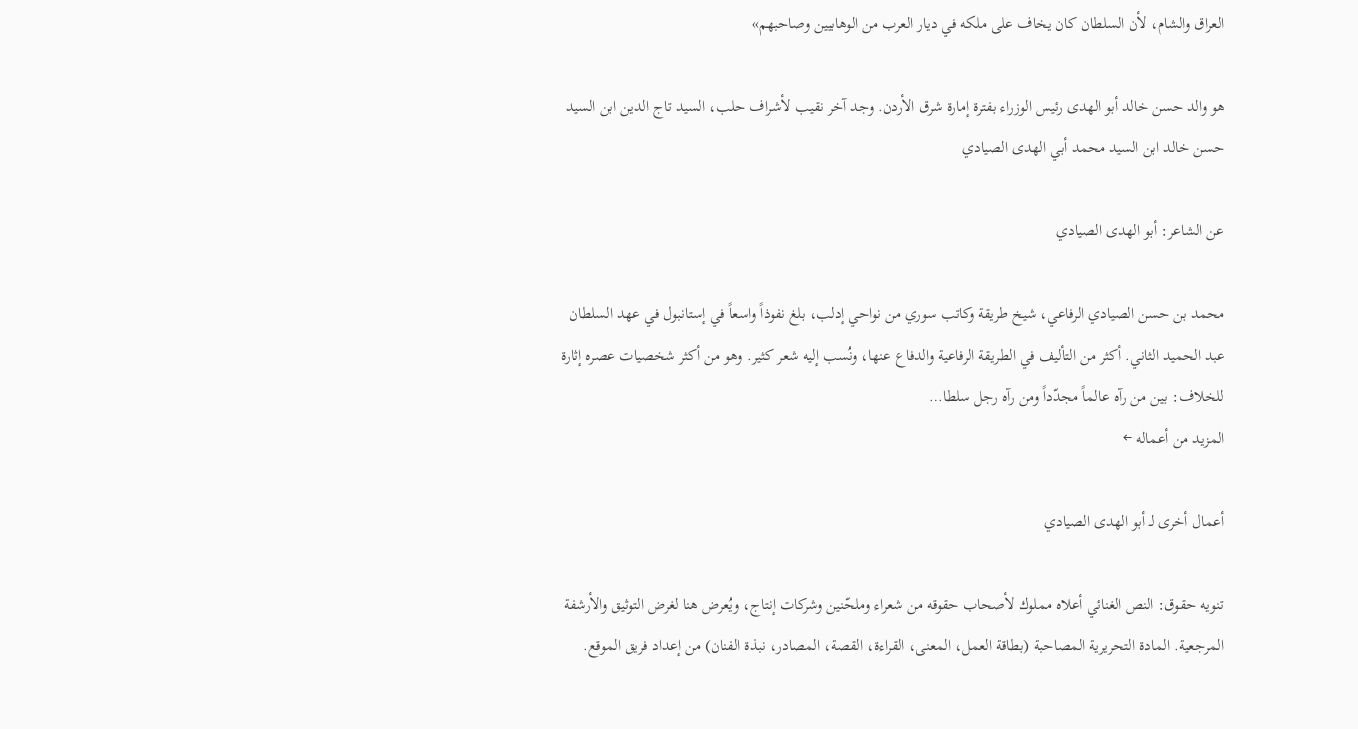العراق والشام، لأن السلطان كان يخاف على ملكه في ديار العرب من الوهابيين وصاحبهم»

هو والد حسن خالد أبو الهدى رئيس الوزراء بفترة إمارة شرق الأردن. وجد آخر نقيب لأشراف حلب، السيد تاج الدين ابن السيد حسن خالد ابن السيد محمد أبي الهدى الصيادي

عن الشاعر: أبو الهدى الصيادي

محمد بن حسن الصيادي الرفاعي، شيخ طريقة وكاتب سوري من نواحي إدلب، بلغ نفوذاً واسعاً في إستانبول في عهد السلطان عبد الحميد الثاني. أكثر من التأليف في الطريقة الرفاعية والدفاع عنها، ونُسب إليه شعر كثير. وهو من أكثر شخصيات عصره إثارة للخلاف: بين من رآه عالماً مجدّداً ومن رآه رجل سلطا…
المزيد من أعماله ←

أعمال أخرى لـ أبو الهدى الصيادي

تنويه حقوق: النص الغنائي أعلاه مملوك لأصحاب حقوقه من شعراء وملحّنين وشركات إنتاج، ويُعرض هنا لغرض التوثيق والأرشفة المرجعية. المادة التحريرية المصاحبة (بطاقة العمل، المعنى، القراءة، القصة، المصادر، نبذة الفنان) من إعداد فريق الموقع.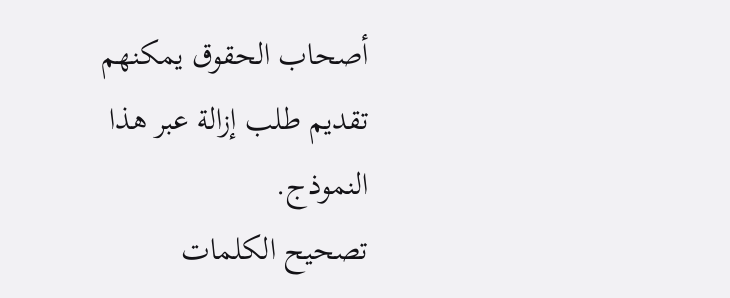أصحاب الحقوق يمكنهم تقديم طلب إزالة عبر هذا النموذج.
تصحيح الكلمات